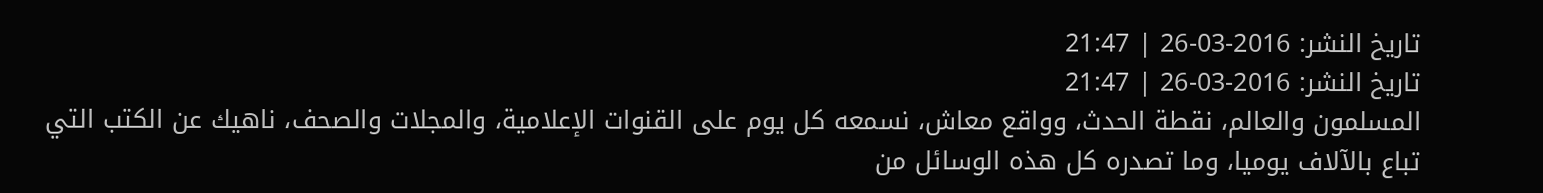تاريخ النشر: 2016-03-26 | 21:47
تاريخ النشر: 2016-03-26 | 21:47
المسلمون والعالم، نقطة الحدث، وواقع معاش، نسمعه كل يوم على القنوات الإعلامية، والمجلات والصحف، ناهيك عن الكتب التي تباع بالآلاف يوميا، وما تصدره كل هذه الوسائل من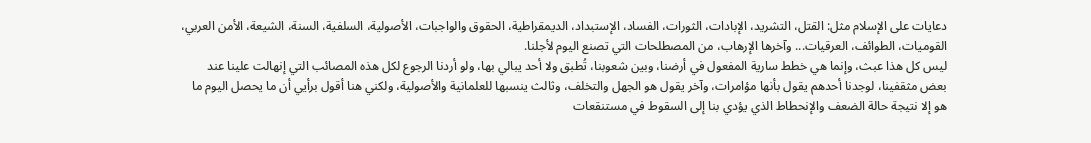دعايات على الإسلام مثل: القتل، التشريد، الإبادات، الثورات، الفساد، الإستبداد، الديمقراطية، الحقوق والواجبات، الأصولية، السلفية، السنة، الشيعة، الأمن العربي، القوميات، الطوائف، العرقيات... وآخرها الإرهاب، من المصطلحات التي تصنع اليوم لأجلنا.
ليس كل هذا عبث، وإنما هي خطط سارية المفعول في أرضنا، وبين شعوبنا، تُطبق ولا أحد يبالي بها، ولو أردنا الرجوع لكل هذه المصائب التي إنهالت علينا عند بعض مثقفينا، لوجدنا أحدهم يقول بأنها مؤامرات، وآخر يقول هو الجهل والتخلف، وثالث ينسبها للعلمانية والأصولية، ولكني هنا أقول برأيي أن ما يحصل اليوم ما هو إلا نتيجة حالة الضعف والإنحطاط الذي يؤدي بنا إلى السقوط في مستنقعات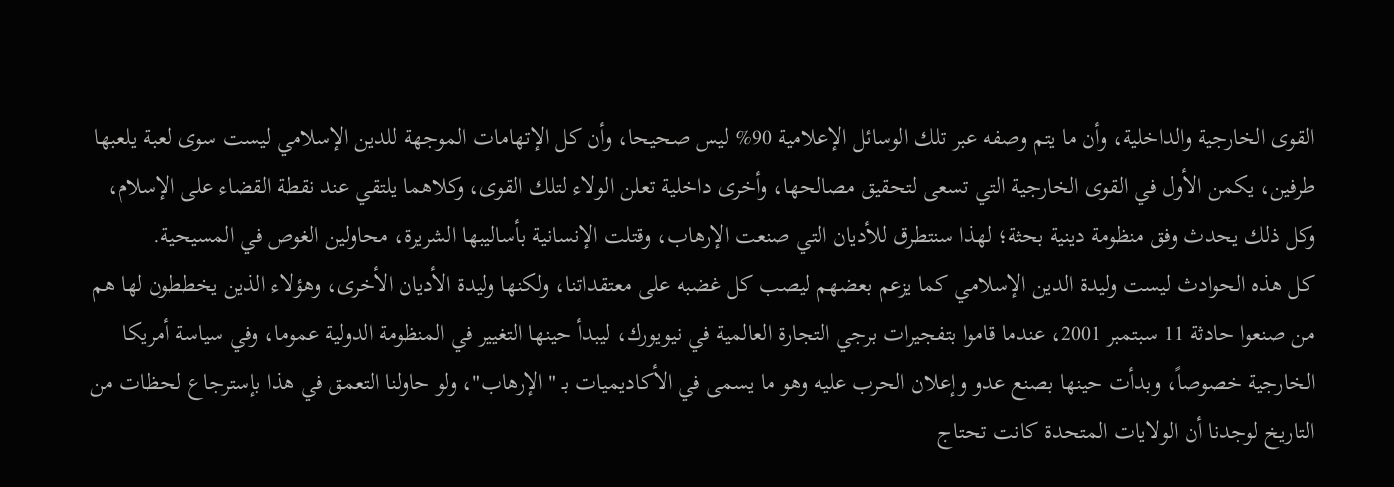القوى الخارجية والداخلية، وأن ما يتم وصفه عبر تلك الوسائل الإعلامية 90% ليس صحيحا، وأن كل الإتهامات الموجهة للدين الإسلامي ليست سوى لعبة يلعبها طرفين، يكمن الأول في القوى الخارجية التي تسعى لتحقيق مصالحها، وأخرى داخلية تعلن الولاء لتلك القوى، وكلاهما يلتقي عند نقطة القضاء على الإسلام، وكل ذلك يحدث وفق منظومة دينية بحثة؛ لهذا سنتطرق للأديان التي صنعت الإرهاب، وقتلت الإنسانية بأساليبها الشريرة، محاولين الغوص في المسيحية.
كل هذه الحوادث ليست وليدة الدين الإسلامي كما يزعم بعضهم ليصب كل غضبه على معتقداتنا، ولكنها وليدة الأديان الأخرى، وهؤلاء الذين يخططون لها هم من صنعوا حادثة 11 سبتمبر 2001، عندما قاموا بتفجيرات برجي التجارة العالمية في نيويورك، ليبدأ حينها التغيير في المنظومة الدولية عموما، وفي سياسة أمريكا الخارجية خصوصاً، وبدأت حينها بصنع عدو وإعلان الحرب عليه وهو ما يسمى في الأكاديميات بـ "الإرهاب"، ولو حاولنا التعمق في هذا بإسترجاع لحظات من التاريخ لوجدنا أن الولايات المتحدة كانت تحتاج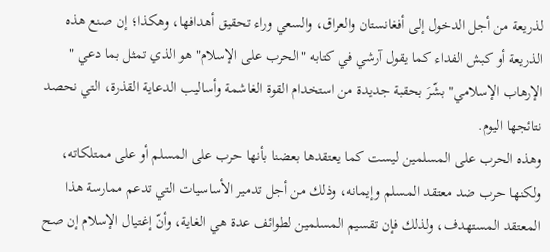لذريعة من أجل الدخول إلى أفغانستان والعراق، والسعي وراء تحقيق أهدافها، وهكذا؛ إن صنع هذه الذريعة أو كبش الفداء كما يقول آرشي في كتابه "الحرب على الإسلام" هو الذي تمثل بما دعي " الإرهاب الإسلامي" بشّرَ بحقبة جديدة من استخدام القوة الغاشمة وأساليب الدعاية القذرة، التي نحصد نتائجها اليوم.
وهذه الحرب على المسلمين ليست كما يعتقدها بعضنا بأنها حرب على المسلم أو على ممتلكاته، ولكنها حرب ضد معتقد المسلم وإيمانه، وذلك من أجل تدمير الأساسيات التي تدعم ممارسة هذا المعتقد المستهدف، ولذلك فإن تقسيم المسلمين لطوائف عدة هي الغاية، وأنّ إغتيال الإسلام إن صح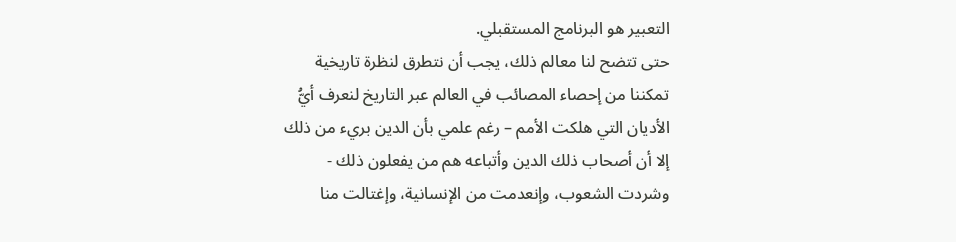التعبير هو البرنامج المستقبلي.
حتى تتضح لنا معالم ذلك، يجب أن نتطرق لنظرة تاريخية تمكننا من إحصاء المصائب في العالم عبر التاريخ لنعرف أيُّ الأديان التي هلكت الأمم – رغم علمي بأن الدين بريء من ذلك إلا أن أصحاب ذلك الدين وأتباعه هم من يفعلون ذلك - وشردت الشعوب، وإنعدمت من الإنسانية، وإغتالت منا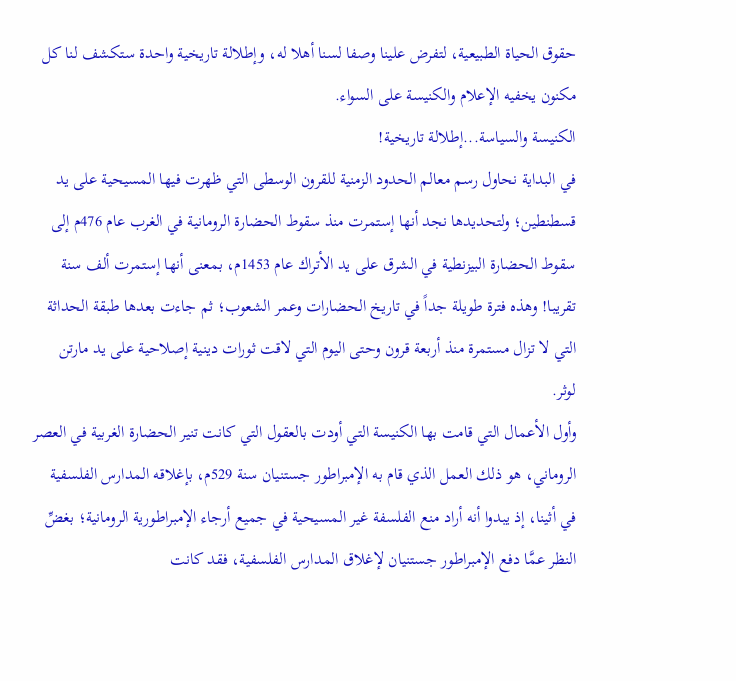حقوق الحياة الطبيعية، لتفرض علينا وصفا لسنا أهلا له، وإطلالة تاريخية واحدة ستكشف لنا كل مكنون يخفيه الإعلام والكنيسة على السواء.
الكنيسة والسياسة...إطلالة تاريخية!
في البداية نحاول رسم معالم الحدود الزمنية للقرون الوسطى التي ظهرت فيها المسيحية على يد قسطنطين؛ ولتحديدها نجد أنها إستمرت منذ سقوط الحضارة الرومانية في الغرب عام 476م إلى سقوط الحضارة البيزنطية في الشرق على يد الأتراك عام 1453م، بمعنى أنها إستمرت ألف سنة تقريبا! وهذه فترة طويلة جداً في تاريخ الحضارات وعمر الشعوب؛ ثم جاءت بعدها طبقة الحداثة التي لا تزال مستمرة منذ أربعة قرون وحتى اليوم التي لاقت ثورات دينية إصلاحية على يد مارتن لوثر.
وأول الأعمال التي قامت بها الكنيسة التي أودت بالعقول التي كانت تنير الحضارة الغربية في العصر الروماني، هو ذلك العمل الذي قام به الإمبراطور جستنيان سنة 529م، بإغلاقه المدارس الفلسفية في أثينا، إذ يبدوا أنه أراد منع الفلسفة غير المسيحية في جميع أرجاء الإمبراطورية الرومانية؛ بغضِّ النظر عمَّا دفع الإمبراطور جستنيان لإغلاق المدارس الفلسفية، فقد كانت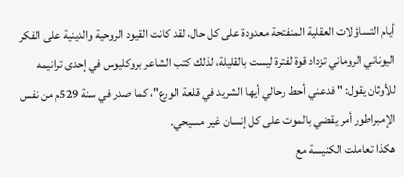أيام التساؤلات العقلية المنفتحة معدودة على كل حال، لقد كانت القيود الروحية والدينية على الفكر اليوناني الروماني تزداد قوة لفترة ليست بالقليلة، لذلك كتب الشاعر بروكليوس في إحدى ترانيمه للأوثان يقول: " فدعني أحط رحالي أيها الشريد في قلعة الورع"، كما صدر في سنة 529م من نفس الإمبراطور أمر يقضي بالموت على كل إنسان غير مسيحي.
هكذا تعاملت الكنيسة مع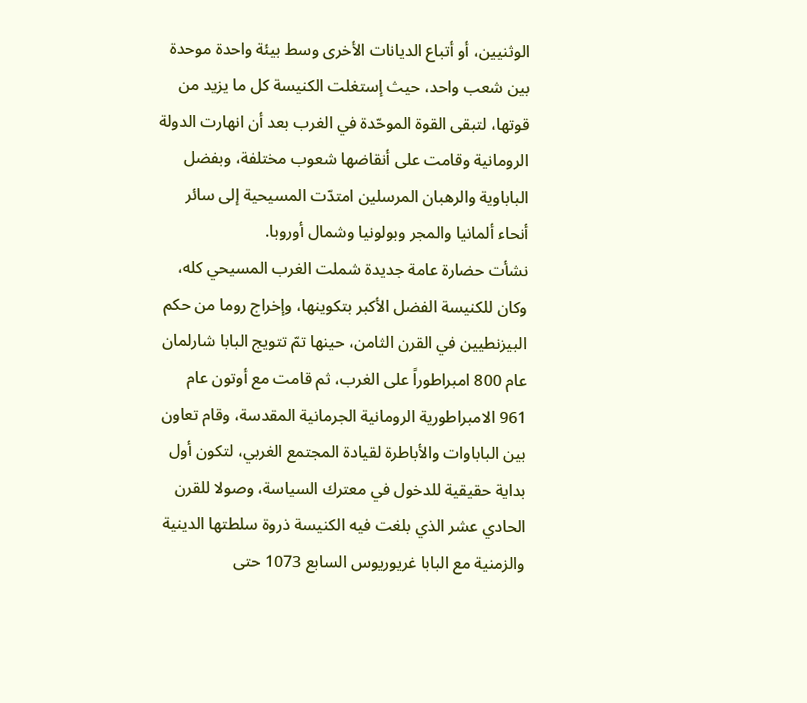الوثنيين، أو أتباع الديانات الأخرى وسط بيئة واحدة موحدة بين شعب واحد، حيث إستغلت الكنيسة كل ما يزيد من قوتها، لتبقى القوة الموحّدة في الغرب بعد أن انهارت الدولة الرومانية وقامت على أنقاضها شعوب مختلفة، وبفضل الباباوية والرهبان المرسلين امتدّت المسيحية إلى سائر أنحاء ألمانيا والمجر وبولونيا وشمال أوروبا.
نشأت حضارة عامة جديدة شملت الغرب المسيحي كله، وكان للكنيسة الفضل الأكبر بتكوينها، وإخراج روما من حكم البيزنطيين في القرن الثامن، حينها تمّ تتويج البابا شارلمان عام 800 امبراطوراً على الغرب، ثم قامت مع أوتون عام 961 الامبراطورية الرومانية الجرمانية المقدسة، وقام تعاون بين الباباوات والأباطرة لقيادة المجتمع الغربي، لتكون أول بداية حقيقية للدخول في معترك السياسة، وصولا للقرن الحادي عشر الذي بلغت فيه الكنيسة ذروة سلطتها الدينية والزمنية مع البابا غريوريوس السابع 1073 حتى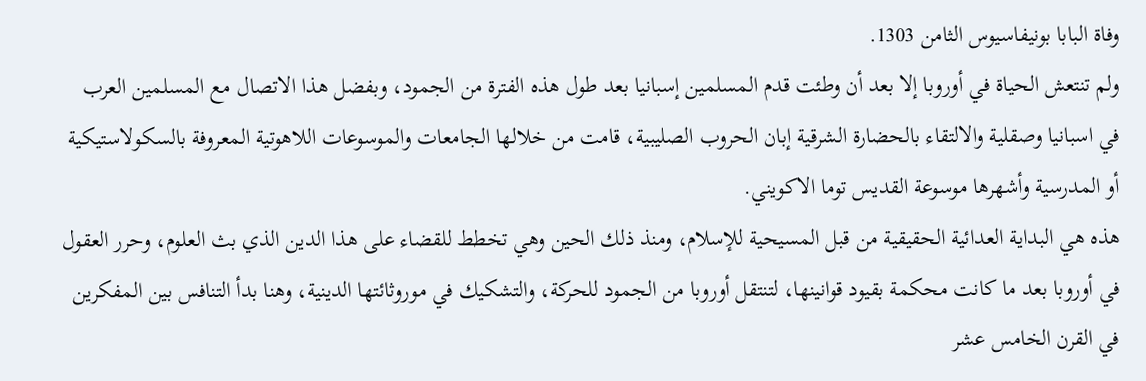وفاة البابا بونيفاسيوس الثامن 1303.
ولم تنتعش الحياة في أوروبا إلا بعد أن وطئت قدم المسلمين إسبانيا بعد طول هذه الفترة من الجمود، وبفضل هذا الاتصال مع المسلمين العرب في اسبانيا وصقلية والالتقاء بالحضارة الشرقية إبان الحروب الصليبية، قامت من خلالها الجامعات والموسوعات اللاهوتية المعروفة بالسكولاستيكية أو المدرسية وأشهرها موسوعة القديس توما الاكويني.
هذه هي البداية العدائية الحقيقية من قبل المسيحية للإسلام، ومنذ ذلك الحين وهي تخطط للقضاء على هذا الدين الذي بث العلوم، وحرر العقول في أوروبا بعد ما كانت محكمة بقيود قوانينها، لتنتقل أوروبا من الجمود للحركة، والتشكيك في موروثائتها الدينية، وهنا بدأ التنافس بين المفكرين في القرن الخامس عشر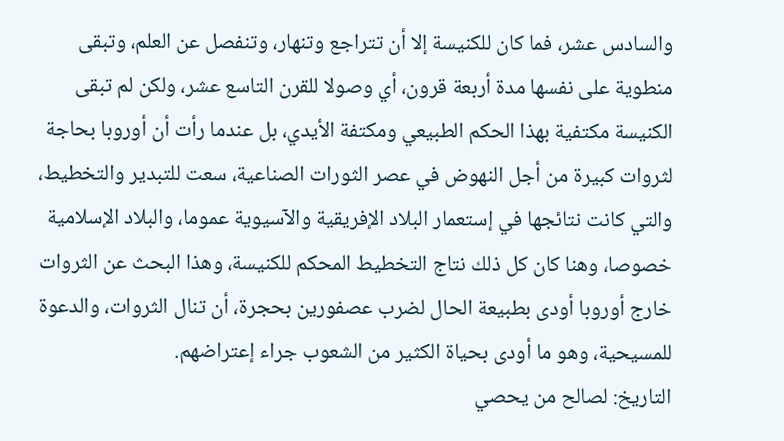والسادس عشر، فما كان للكنيسة إلا أن تتراجع وتنهار، وتنفصل عن العلم، وتبقى منطوية على نفسها مدة أربعة قرون، أي وصولا للقرن التاسع عشر، ولكن لم تبقى الكنيسة مكتفية بهذا الحكم الطبيعي ومكتفة الأيدي، بل عندما رأت أن أوروبا بحاجة لثروات كبيرة من أجل النهوض في عصر الثورات الصناعية، سعت للتبدير والتخطيط، والتي كانت نتائجها في إستعمار البلاد الإفريقية والآسيوية عموما، والبلاد الإسلامية خصوصا، وهنا كان كل ذلك نتاج التخطيط المحكم للكنيسة، وهذا البحث عن الثروات خارج أوروبا أودى بطبيعة الحال لضرب عصفورين بحجرة، أن تنال الثروات، والدعوة للمسيحية، وهو ما أودى بحياة الكثير من الشعوب جراء إعتراضهم.
التاريخ: لصالح من يحصي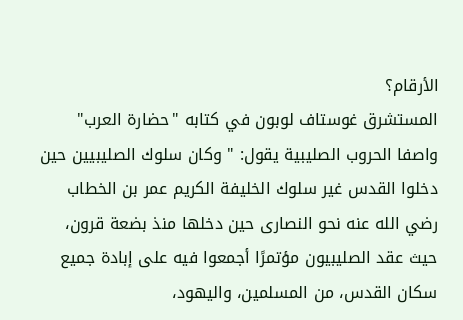الأرقام؟
المستشرق غوستاف لوبون في كتابه "حضارة العرب" واصفا الحروب الصليبية يقول: " وكان سلوك الصليبيين حين دخلوا القدس غير سلوك الخليفة الكريم عمر بن الخطاب رضي الله عنه نحو النصارى حين دخلها منذ بضعة قرون، حيث عقد الصليبيون مؤتمرًا أجمعوا فيه على إبادة جميع سكان القدس، من المسلمين، واليهود،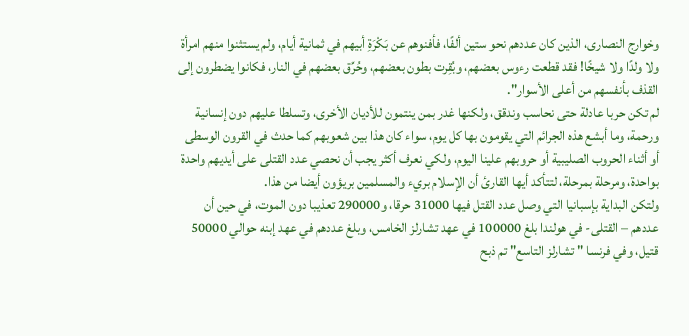وخوارج النصارى، الذين كان عددهم نحو ستين ألفًا، فأفنوهم عن بَكْرَةِ أبيهم في ثمانية أيام، ولم يستثنوا منهم امرأة ولا ولدًا ولا شيخًا! فقد قطعت رءوس بعضهم، وبُقِرت بطون بعضهم، وحُرِّق بعضهم في النار، فكانوا يضطرون إلى القذف بأنفسهم من أعلى الأسوار".
لم تكن حربا عادلة حتى نحاسب وندقق، ولكنها غدر بمن ينتمون للأديان الأخرى، وتسلطا عليهم دون إنسانية ورحمة، وما أبشع هذه الجرائم التي يقومون بها كل يوم، سواء كان هذا بين شعوبهم كما حدث في القرون الوسطى أو أثناء الحروب الصليبية أو حروبهم علينا اليوم، ولكي نعرف أكثر يجب أن نحصي عدد القتلى على أيديهم واحدة بواحدة، ومرحلة بمرحلة، لتتأكد أيها القارئ أن الإسلام بريء والمسلمين بريؤون أيضا من هذا.
ولتكن البداية بإسبانيا التي وصل عدد القتل فيها 31000 حرقا، و290000 تعذيبا دون الموت، في حين أن عددهم – القتلى- في هولندا بلغ 100000 في عهد تشارلز الخامس، وبلغ عددهم في عهد إبنه حوالي 50000 قتيل، وفي فرنسا " تشارلز التاسع" تم ذبح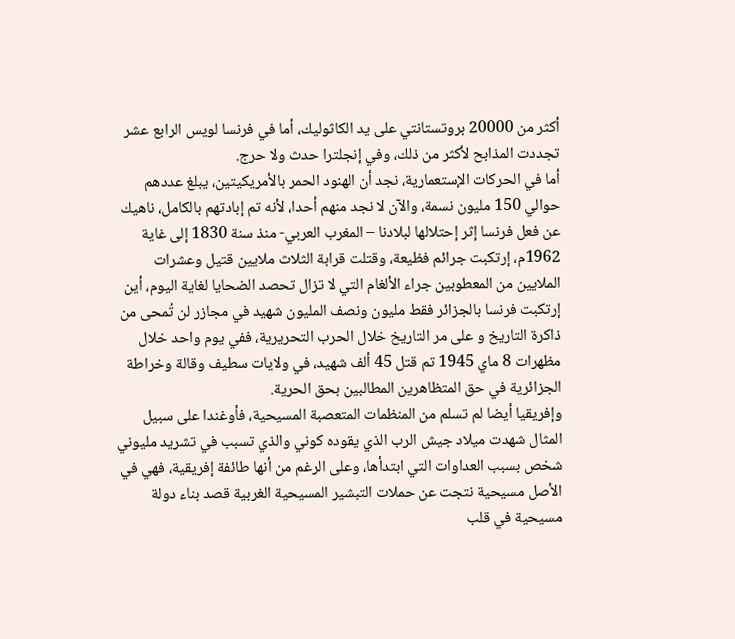أكثر من 20000 بروتستانتي على يد الكاثوليك، أما في فرنسا لويس الرابع عشر تجددت المذابح لأكثر من ذلك، وفي إنجلترا حدث ولا حرج.
أما في الحركات الإستعمارية، نجد أن الهنود الحمر بالأمريكيتين، يبلغ عددهم حوالي 150 مليون نسمة، والآن لا نجد منهم أحدا، لأنه تم إبادتهم بالكامل، ناهيك عن فعل فرنسا إثر إحتلالها لبلادنا – المغرب العربي- منذ سنة 1830 إلى غاية 1962م، إرتكبت جرائم فظيعة، وقتلت قرابة الثلاث ملايين قتيل وعشرات الملايين من المعطوبين جراء الألغام التي لا تزال تحصد الضحايا لغاية اليوم، أين إرتكبت فرنسا بالجزائر فقط مليون ونصف المليون شهيد في مجازر لن تُمحى من ذاكرة التاريخ و على مر التاريخ خلال الحرب التحريرية، ففي يوم واحد خلال مظهرات 8 ماي 1945 تم قتل 45 ألف شهيد، في ولايات سطيف وقالة وخراطة الجزائرية في حق المتظاهرين المطالبين بحق الحرية.
وإفريقيا أيضا لم تسلم من المنظمات المتعصبة المسيحية، فأوغندا على سبيل المثال شهدت ميلاد جيش الرب الذي يقوده كوني والذي تسبب في تشريد مليوني شخص بسبب العداوات التي ابتدأها، وعلى الرغم من أنها طائفة إفريقية، فهي في الأصل مسيحية نتجت عن حملات التبشير المسيحية الغربية قصد بناء دولة مسيحية في قلب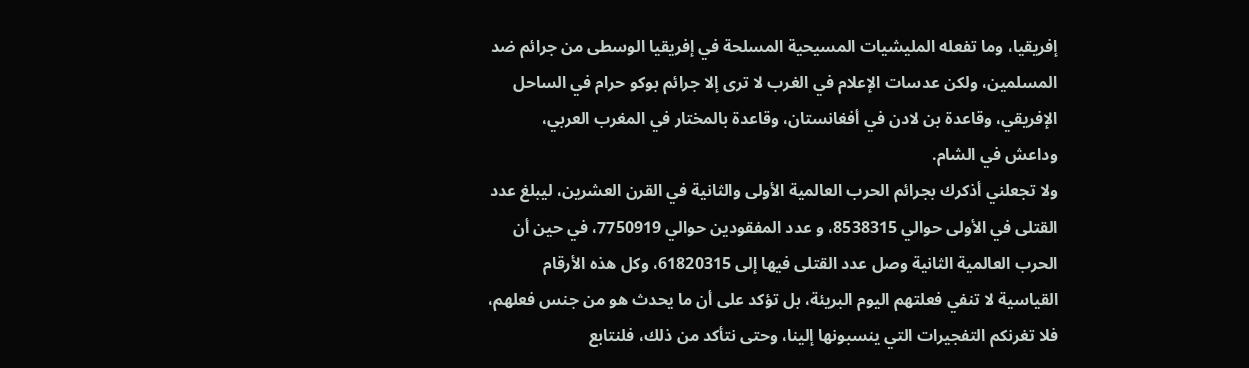إفريقيا، وما تفعله المليشيات المسيحية المسلحة في إفريقيا الوسطى من جرائم ضد المسلمين، ولكن عدسات الإعلام في الغرب لا ترى إلا جرائم بوكو حرام في الساحل الإفريقي، وقاعدة بن لادن في أفغانستان، وقاعدة بالمختار في المغرب العربي، وداعش في الشام.
ولا تجعلني أذكرك بجرائم الحرب العالمية الأولى والثانية في القرن العشرين، ليبلغ عدد القتلى في الأولى حوالي 8538315، و عدد المفقودين حوالي 7750919، في حين أن الحرب العالمية الثانية وصل عدد القتلى فيها إلى 61820315، وكل هذه الأرقام القياسية لا تنفي فعلتهم اليوم البريئة، بل تؤكد على أن ما يحدث هو من جنس فعلهم، فلا تغرنكم التفجيرات التي ينسبونها إلينا، وحتى نتأكد من ذلك، فلنتابع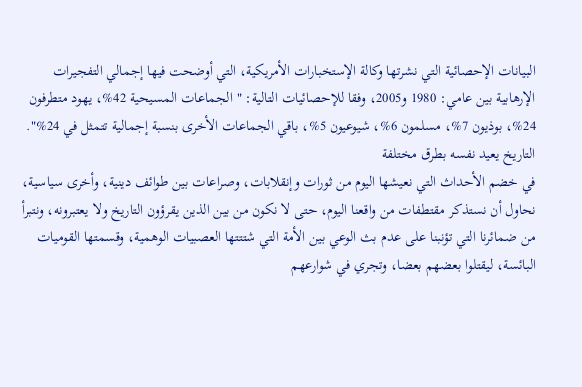البيانات الإحصائية التي نشرتها وكالة الإستخبارات الأمريكية، التي أوضحت فيها إجمالي التفجيرات الإرهابية بين عامي: 1980 و2005، وفقا للإحصائيات التالية: " الجماعات المسيحية 42%، يهود متطرفون 24%، بوذيون 7%، مسلمون 6%، شيوعيون 5%، باقي الجماعات الأخرى بنسبة إجمالية تتمثل في 24%".
التاريخ يعيد نفسه بطرق مختلفة
في خضم الأحداث التي نعيشها اليوم من ثورات وإنقلابات، وصراعات بين طوائف دينية، وأخرى سياسية، نحاول أن نستذكر مقتطفات من واقعنا اليوم، حتى لا نكون من بين الذين يقرؤون التاريخ ولا يعتبرونه، ونتبرأ من ضمائرنا التي تؤنبنا على عدم بث الوعي بين الأمة التي شتتتها العصبيات الوهمية، وقسمتها القوميات البائسة، ليقتلوا بعضهم بعضا، وتجري في شوارعهم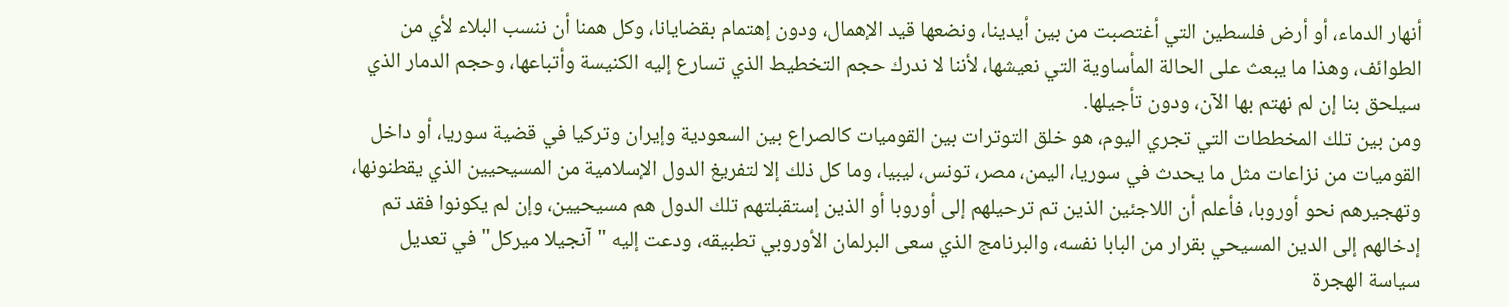أنهار الدماء، أو أرض فلسطين التي أغتصبت من بين أيدينا، ونضعها قيد الإهمال، ودون إهتمام بقضايانا، وكل همنا أن ننسب البلاء لأي من الطوائف، وهذا ما يبعث على الحالة المأساوية التي نعيشها، لأننا لا ندرك حجم التخطيط الذي تسارع إليه الكنيسة وأتباعها، وحجم الدمار الذي سيلحق بنا إن لم نهتم بها الآن، ودون تأجيلها.
ومن بين تلك المخططات التي تجري اليوم، هو خلق التوترات بين القوميات كالصراع بين السعودية وإيران وتركيا في قضية سوريا، أو داخل القوميات من نزاعات مثل ما يحدث في سوريا، اليمن، مصر، تونس، ليبيا، وما كل ذلك إلا لتفريغ الدول الإسلامية من المسيحيين الذي يقطنونها، وتهجيرهم نحو أوروبا، فأعلم أن اللاجئين الذين تم ترحيلهم إلى أوروبا أو الذين إستقبلتهم تلك الدول هم مسيحيين، وإن لم يكونوا فقد تم إدخالهم إلى الدين المسيحي بقرار من البابا نفسه، والبرنامج الذي سعى البرلمان الأوروبي تطبيقه، ودعت إليه "آنجيلا ميركل" في تعديل سياسة الهجرة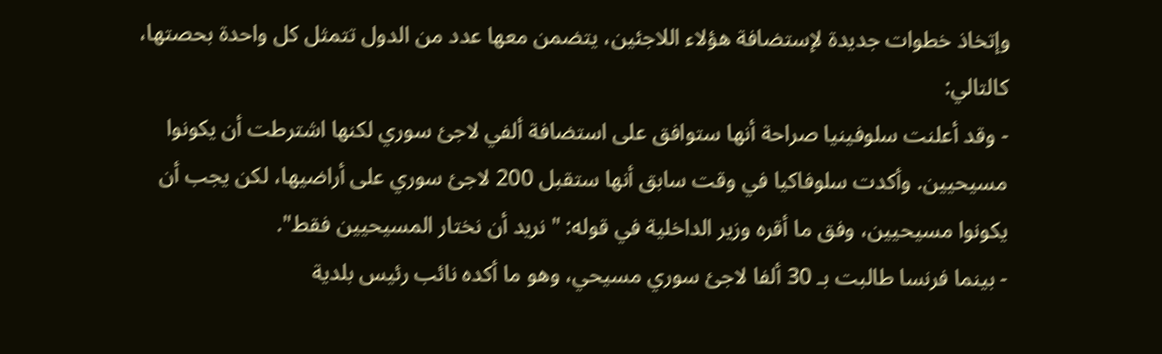وإتخاذ خطوات جديدة لإستضافة هؤلاء اللاجئين، يتضمن معها عدد من الدول تتمثل كل واحدة بحصتها، كالتالي:
- وقد أعلنت سلوفينيا صراحة أنها ستوافق على استضافة ألفي لاجئ سوري لكنها اشترطت أن يكونوا مسيحيين. وأكدت سلوفاكيا في وقت سابق أنها ستقبل 200 لاجئ سوري على أراضيها، لكن يجب أن يكونوا مسيحيين، وفق ما أقره وزير الداخلية في قوله: " نريد أن نختار المسيحيين فقط".
- بينما فرنسا طالبت بـ 30 ألفا لاجئ سوري مسيحي، وهو ما أكده نائب رئيس بلدية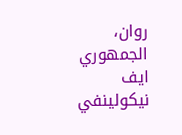روان، الجمهوري ايف نيكولينفي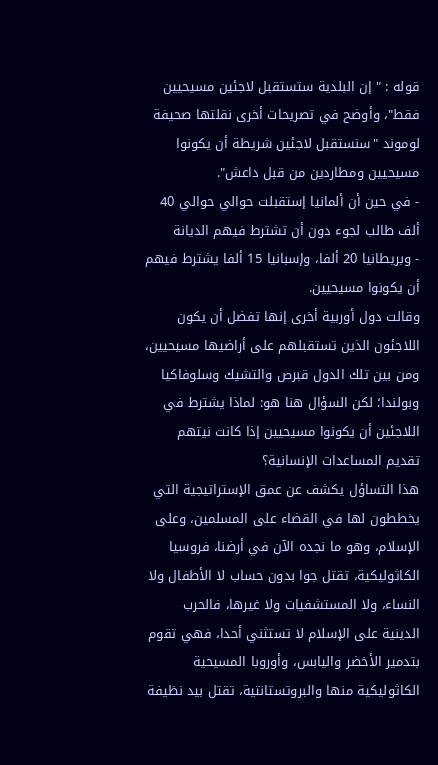قوله : " إن البلدية ستستقبل لاجئين مسيحيين فقط"، وأوضح في تصريحات أخرى نقلتها صحيفة لوموند "سنستقبل لاجئين شريطة أن يكونوا مسيحيين ومطاردين من قبل داعش".
- في حين أن ألمانيا إستقبلت حوالي حوالي 40 ألف طالب لجوء دون أن تشترط فيهم الديانة
- وبريطانيا 20 ألفا، وإسبانيا 15 ألفا يشترط فيهم أن يكونوا مسيحيين.
وقالت دول أوربية أخرى إنها تفضل أن يكون اللاجئون الذين تستقبلهم على أراضيها مسيحيين، ومن بين تلك الدول قبرص والتشيك وسلوفاكيا وبولندا؛ لكن السؤال هنا هو: لماذا يشترط في اللاجئين أن يكونوا مسيحيين إذا كانت نيتهم تقديم المساعدات الإنسانية؟
هذا التساؤل يكشف عن عمق الإستراتيجية التي يخططون لها في القضاء على المسلمين، وعلى الإسلام، وهو ما نجده الآن في أرضنا، فروسيا الكاثوليكية، تقتل جوا بدون حساب لا الأطفال ولا النساء، ولا المستشفيات ولا غيرها، فالحرب الدينية على الإسلام لا تستثني أحدا، فهي تقوم بتدمير الأخضر واليابس، وأوروبا المسيحية الكاثوليكية منها والبروتستانتية، تقتل بيد نظيفة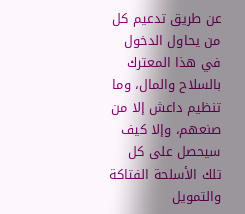عن طريق تدعيم كل من يحاول الدخول في هذا المعترك بالسلاح والمال، وما تنظيم داعش إلا من صنعهم، وإلا كيف سيحصل على كل تلك الأسلحة الفتاكة والتمويل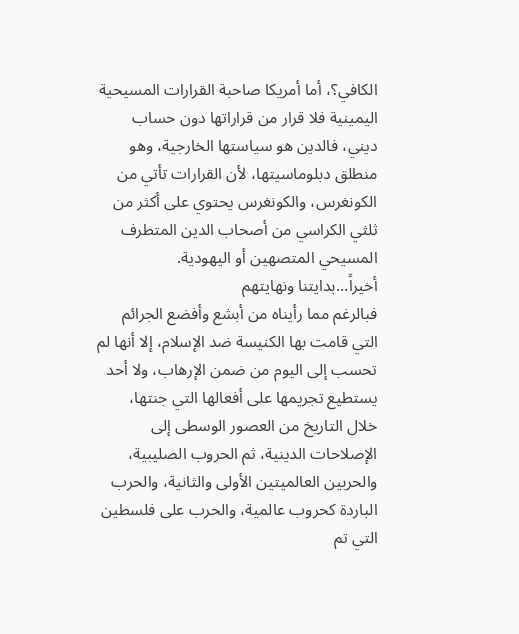الكافي؟، أما أمريكا صاحبة القرارات المسيحية اليمينية فلا قرار من قراراتها دون حساب ديني، فالدين هو سياستها الخارجية، وهو منطلق دبلوماسيتها، لأن القرارات تأتي من الكونغرس، والكونغرس يحتوي على أكثر من ثلثي الكراسي من أصحاب الدين المتطرف المسيحي المتصهين أو اليهودية.
أخيراً...بدايتنا ونهايتهم
فبالرغم مما رأيناه من أبشع وأفضع الجرائم التي قامت بها الكنيسة ضد الإسلام، إلا أنها لم تحسب إلى اليوم من ضمن الإرهاب، ولا أحد يستطيع تجريمها على أفعالها التي جنتها، خلال التاريخ من العصور الوسطى إلى الإصلاحات الدينية، ثم الحروب الصليبية، والحربين العالميتين الأولى والثانية، والحرب الباردة كحروب عالمية، والحرب على فلسطين التي تم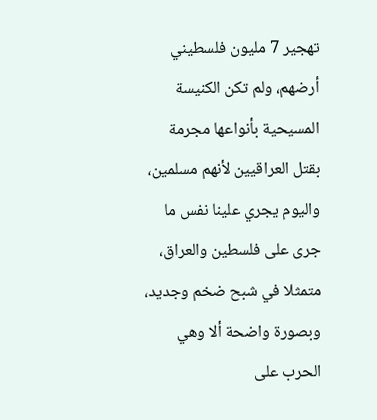تهجير 7 مليون فلسطيني أرضهم، ولم تكن الكنيسة المسيحية بأنواعها مجرمة بقتل العراقيين لأنهم مسلمين، واليوم يجري علينا نفس ما جرى على فلسطين والعراق، متمثلا في شبح ضخم وجديد، وبصورة واضحة ألا وهي الحرب على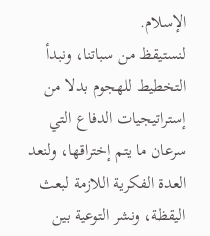الإسلام.
لنستيقظ من سباتنا، ونبدأ التخطيط للهجوم بدلا من إستراتيجيات الدفاع التي سرعان ما يتم إختراقها، ولنعد العدة الفكرية اللازمة لبعث اليقظة، ونشر التوعية بين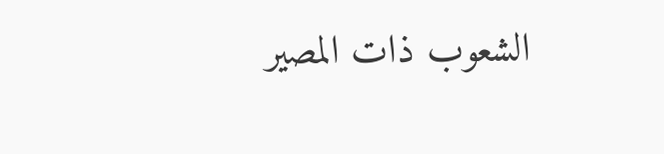الشعوب ذات المصير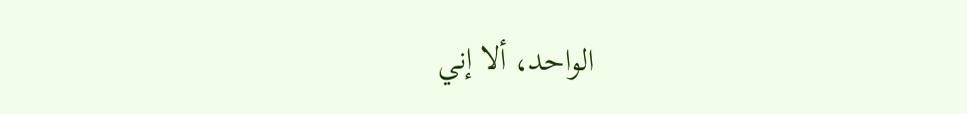الواحد، ألا إني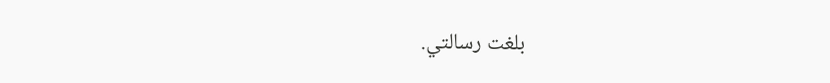بلغت رسالتي.